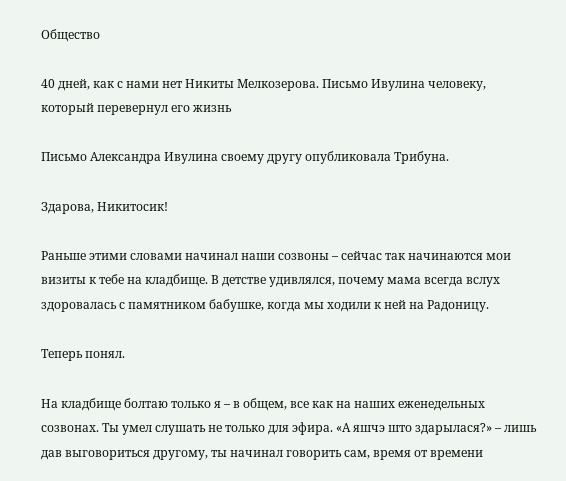Общество

40 дней, как с нами нет Никиты Мелкозерова. Письмо Ивулина человеку, который перевернул его жизнь

Письмо Александра Ивулина своему другу опубликовала Трибуна.

Здарова, Никитосик!

Раньше этими словами начинал наши созвоны – сейчас так начинаются мои визиты к тебе на кладбище. В детстве удивлялся, почему мама всегда вслух здоровалась с памятником бабушке, когда мы ходили к ней на Радоницу.

Теперь понял.

На кладбище болтаю только я – в общем, все как на наших еженедельных созвонах. Ты умел слушать не только для эфира. «А яшчэ што здарылася?» – лишь дав выговориться другому, ты начинал говорить сам, время от времени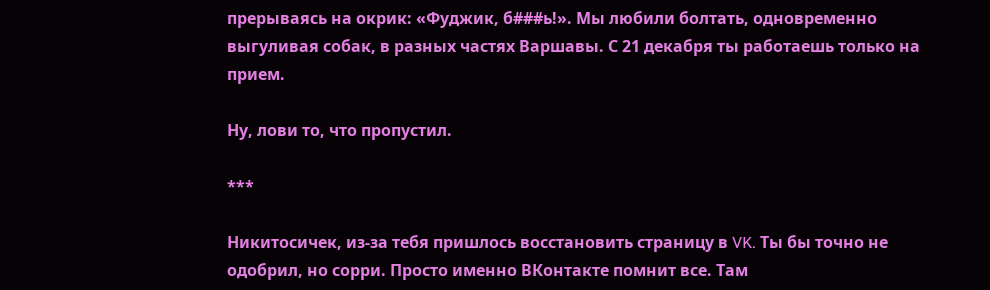прерываясь на окрик: «Фуджик, б###ь!». Мы любили болтать, одновременно выгуливая собак, в разных частях Варшавы. С 21 декабря ты работаешь только на прием.

Ну, лови то, что пропустил.

***

Никитосичек, из-за тебя пришлось восстановить страницу в VK. Ты бы точно не одобрил, но сорри. Просто именно ВКонтакте помнит все. Там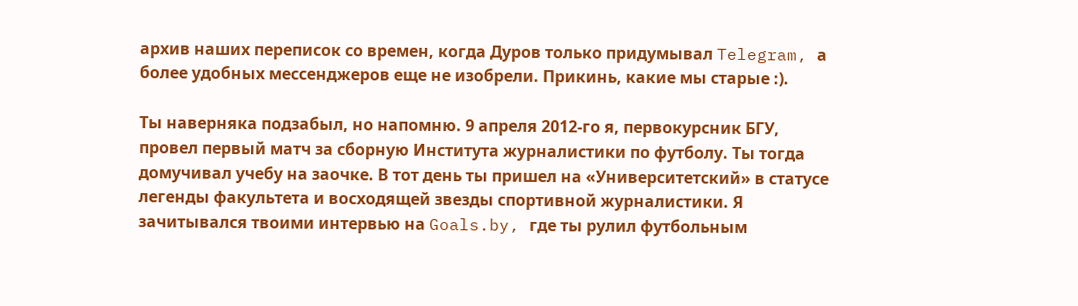архив наших переписок со времен, когда Дуров только придумывал Telegram, а более удобных мессенджеров еще не изобрели. Прикинь, какие мы старые :).

Ты наверняка подзабыл, но напомню. 9 апреля 2012-го я, первокурсник БГУ, провел первый матч за сборную Института журналистики по футболу. Ты тогда домучивал учебу на заочке. В тот день ты пришел на «Университетский» в статусе легенды факультета и восходящей звезды спортивной журналистики. Я зачитывался твоими интервью на Goals.by, где ты рулил футбольным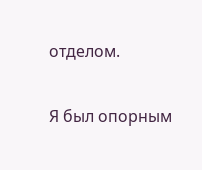отделом.

Я был опорным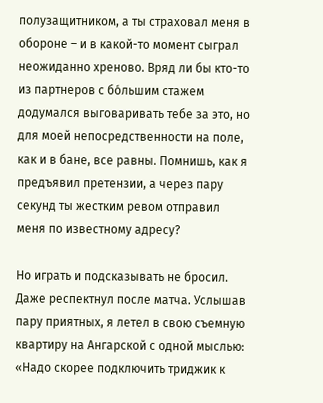полузащитником, а ты страховал меня в обороне – и в какой-то момент сыграл неожиданно хреново. Вряд ли бы кто-то из партнеров с бо́льшим стажем додумался выговаривать тебе за это, но для моей непосредственности на поле, как и в бане, все равны. Помнишь, как я предъявил претензии, а через пару секунд ты жестким ревом отправил меня по известному адресу?

Но играть и подсказывать не бросил. Даже респектнул после матча. Услышав пару приятных, я летел в свою съемную квартиру на Ангарской с одной мыслью: «Надо скорее подключить триджик к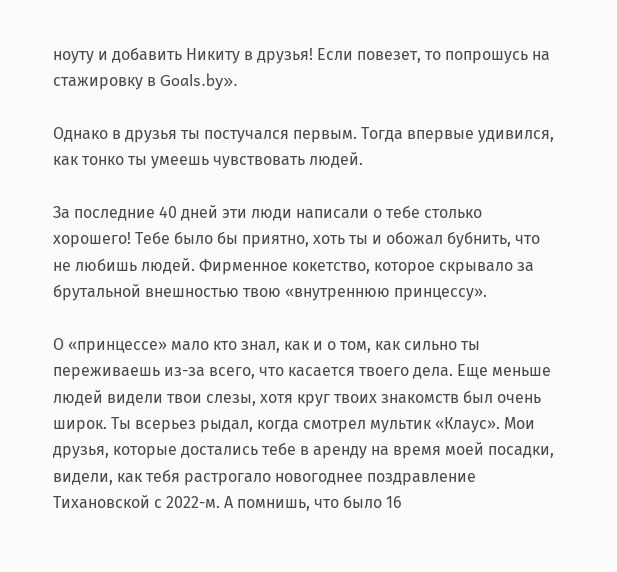ноуту и добавить Никиту в друзья! Если повезет, то попрошусь на стажировку в Goals.by».

Однако в друзья ты постучался первым. Тогда впервые удивился, как тонко ты умеешь чувствовать людей.

За последние 40 дней эти люди написали о тебе столько хорошего! Тебе было бы приятно, хоть ты и обожал бубнить, что не любишь людей. Фирменное кокетство, которое скрывало за брутальной внешностью твою «внутреннюю принцессу».

О «принцессе» мало кто знал, как и о том, как сильно ты переживаешь из-за всего, что касается твоего дела. Еще меньше людей видели твои слезы, хотя круг твоих знакомств был очень широк. Ты всерьез рыдал, когда смотрел мультик «Клаус». Мои друзья, которые достались тебе в аренду на время моей посадки, видели, как тебя растрогало новогоднее поздравление Тихановской с 2022-м. А помнишь, что было 16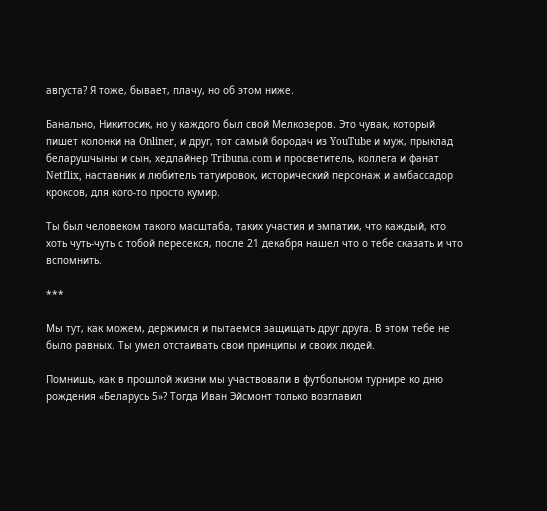августа? Я тоже, бывает, плачу, но об этом ниже.

Банально, Никитосик, но у каждого был свой Мелкозеров. Это чувак, который пишет колонки на Onliner, и друг, тот самый бородач из YouTube и муж, прыклад беларушчыны и сын, хедлайнер Tribuna.com и просветитель, коллега и фанат Netflix, наставник и любитель татуировок, исторический персонаж и амбассадор кроксов, для кого-то просто кумир.

Ты был человеком такого масштаба, таких участия и эмпатии, что каждый, кто хоть чуть-чуть с тобой пересекся, после 21 декабря нашел что о тебе сказать и что вспомнить.

***

Мы тут, как можем, держимся и пытаемся защищать друг друга. В этом тебе не было равных. Ты умел отстаивать свои принципы и своих людей.

Помнишь, как в прошлой жизни мы участвовали в футбольном турнире ко дню рождения «Беларусь 5»? Тогда Иван Эйсмонт только возглавил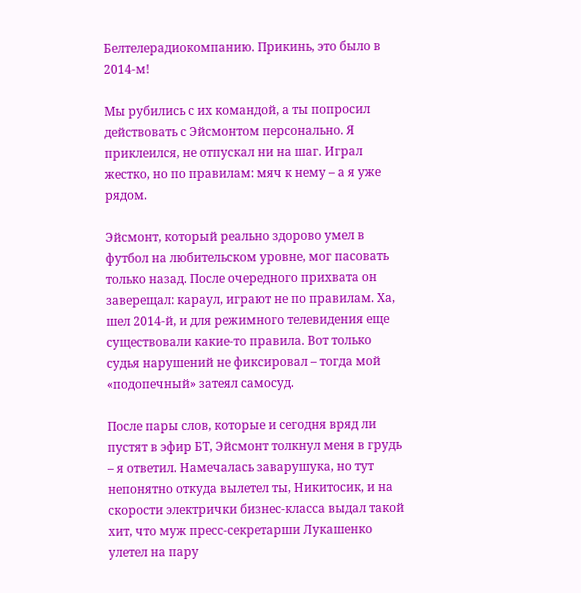Белтелерадиокомпанию. Прикинь, это было в 2014-м!

Мы рубились с их командой, а ты попросил действовать с Эйсмонтом персонально. Я приклеился, не отпускал ни на шаг. Играл жестко, но по правилам: мяч к нему – а я уже рядом.

Эйсмонт, который реально здорово умел в футбол на любительском уровне, мог пасовать только назад. После очередного прихвата он заверещал: караул, играют не по правилам. Ха, шел 2014-й, и для режимного телевидения еще существовали какие-то правила. Вот только судья нарушений не фиксировал – тогда мой «подопечный» затеял самосуд.

После пары слов, которые и сегодня вряд ли пустят в эфир БТ, Эйсмонт толкнул меня в грудь – я ответил. Намечалась заварушука, но тут непонятно откуда вылетел ты, Никитосик, и на скорости электрички бизнес-класса выдал такой хит, что муж пресс-секретарши Лукашенко улетел на пару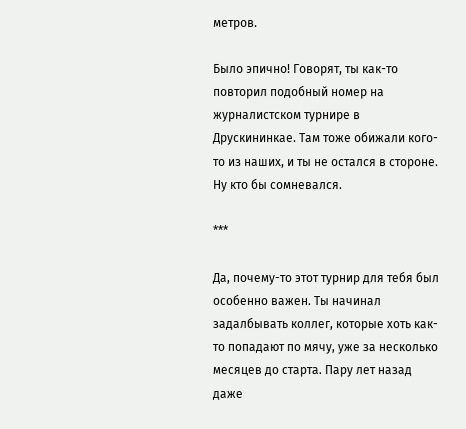метров.

Было эпично! Говорят, ты как-то повторил подобный номер на журналистском турнире в Друскининкае. Там тоже обижали кого-то из наших, и ты не остался в стороне. Ну кто бы сомневался.

***

Да, почему-то этот турнир для тебя был особенно важен. Ты начинал задалбывать коллег, которые хоть как-то попадают по мячу, уже за несколько месяцев до старта. Пару лет назад даже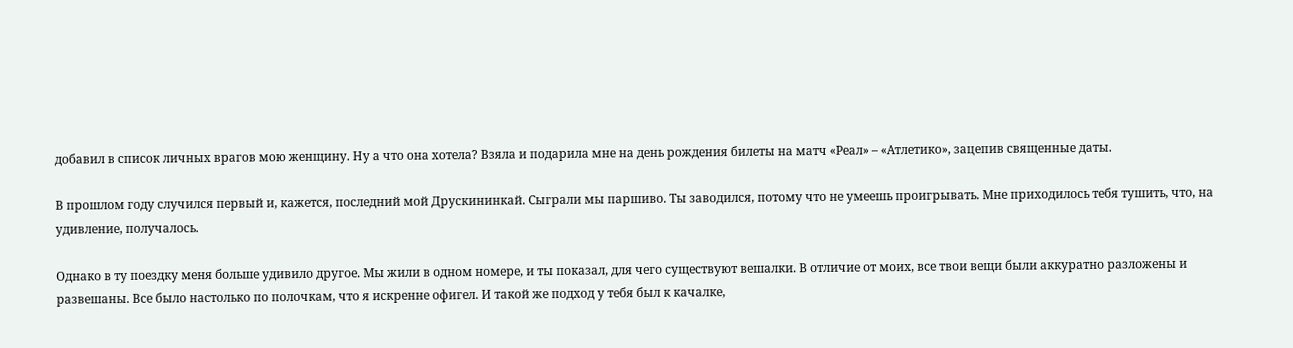добавил в список личных врагов мою женщину. Ну а что она хотела? Взяла и подарила мне на день рождения билеты на матч «Реал» – «Атлетико», зацепив священные даты.

В прошлом году случился первый и, кажется, последний мой Друскининкай. Сыграли мы паршиво. Ты заводился, потому что не умеешь проигрывать. Мне приходилось тебя тушить, что, на удивление, получалось.

Однако в ту поездку меня больше удивило другое. Мы жили в одном номере, и ты показал, для чего существуют вешалки. В отличие от моих, все твои вещи были аккуратно разложены и развешаны. Все было настолько по полочкам, что я искренне офигел. И такой же подход у тебя был к качалке,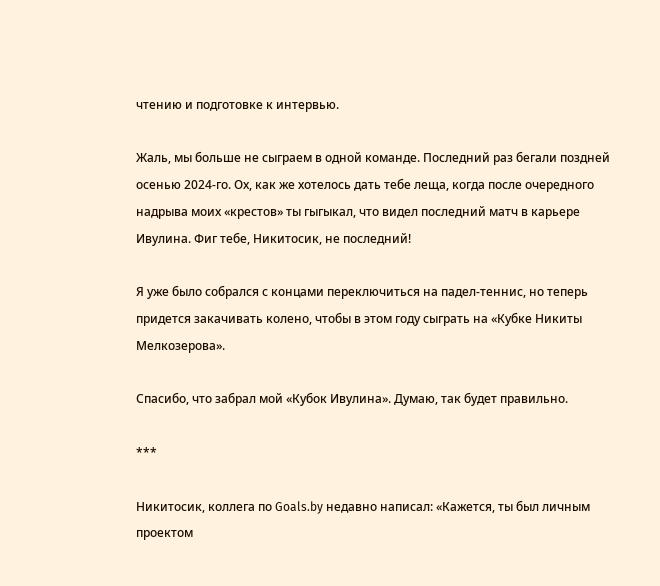чтению и подготовке к интервью.

Жаль, мы больше не сыграем в одной команде. Последний раз бегали поздней осенью 2024-го. Ох, как же хотелось дать тебе леща, когда после очередного надрыва моих «крестов» ты гыгыкал, что видел последний матч в карьере Ивулина. Фиг тебе, Никитосик, не последний!

Я уже было собрался с концами переключиться на падел-теннис, но теперь придется закачивать колено, чтобы в этом году сыграть на «Кубке Никиты Мелкозерова».

Спасибо, что забрал мой «Кубок Ивулина». Думаю, так будет правильно.

***

Никитосик, коллега по Goals.by недавно написал: «Кажется, ты был личным проектом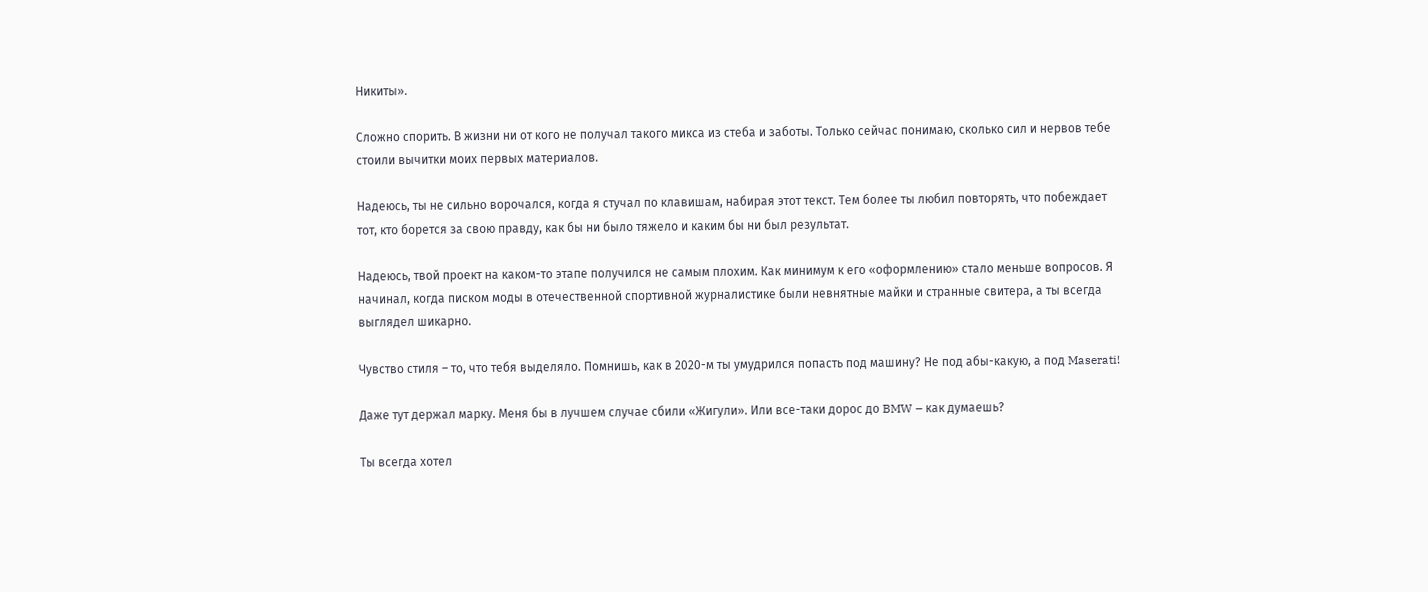Никиты».

Сложно спорить. В жизни ни от кого не получал такого микса из стеба и заботы. Только сейчас понимаю, сколько сил и нервов тебе стоили вычитки моих первых материалов.

Надеюсь, ты не сильно ворочался, когда я стучал по клавишам, набирая этот текст. Тем более ты любил повторять, что побеждает тот, кто борется за свою правду, как бы ни было тяжело и каким бы ни был результат.

Надеюсь, твой проект на каком-то этапе получился не самым плохим. Как минимум к его «оформлению» стало меньше вопросов. Я начинал, когда писком моды в отечественной спортивной журналистике были невнятные майки и странные свитера, а ты всегда выглядел шикарно.

Чувство стиля – то, что тебя выделяло. Помнишь, как в 2020-м ты умудрился попасть под машину? Не под абы-какую, а под Maserati!

Даже тут держал марку. Меня бы в лучшем случае сбили «Жигули». Или все-таки дорос до BMW – как думаешь?

Ты всегда хотел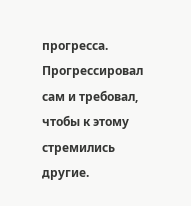прогресса. Прогрессировал сам и требовал, чтобы к этому стремились другие.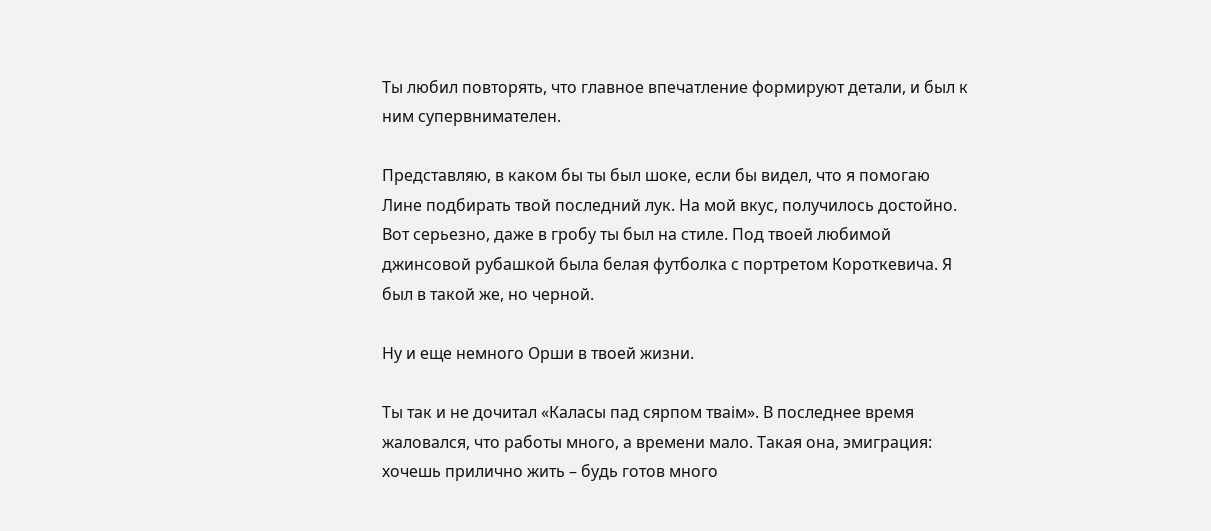Ты любил повторять, что главное впечатление формируют детали, и был к ним супервнимателен.

Представляю, в каком бы ты был шоке, если бы видел, что я помогаю Лине подбирать твой последний лук. На мой вкус, получилось достойно. Вот серьезно, даже в гробу ты был на стиле. Под твоей любимой джинсовой рубашкой была белая футболка с портретом Короткевича. Я был в такой же, но черной.

Ну и еще немного Орши в твоей жизни.

Ты так и не дочитал «Каласы пад сярпом тваім». В последнее время жаловался, что работы много, а времени мало. Такая она, эмиграция: хочешь прилично жить – будь готов много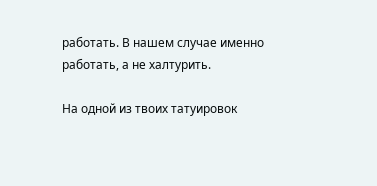работать. В нашем случае именно работать, а не халтурить.

На одной из твоих татуировок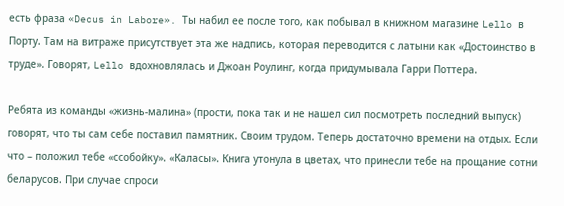есть фраза «Decus in Labore». Ты набил ее после того, как побывал в книжном магазине Lello в Порту. Там на витраже присутствует эта же надпись, которая переводится с латыни как «Достоинство в труде». Говорят, Lello вдохновлялась и Джоан Роулинг, когда придумывала Гарри Поттера.

Ребята из команды «жизнь-малина» (прости, пока так и не нашел сил посмотреть последний выпуск) говорят, что ты сам себе поставил памятник. Своим трудом. Теперь достаточно времени на отдых. Если что – положил тебе «ссобойку». «Каласы». Книга утонула в цветах, что принесли тебе на прощание сотни беларусов. При случае спроси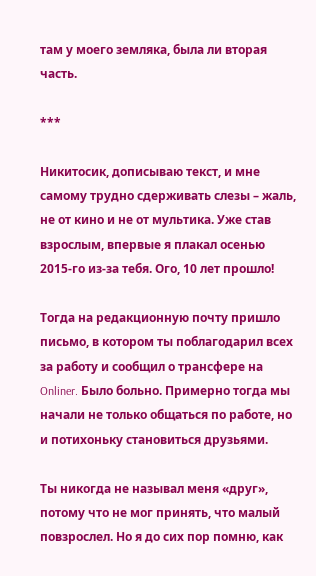там у моего земляка, была ли вторая часть.

***

Никитосик, дописываю текст, и мне самому трудно сдерживать слезы – жаль, не от кино и не от мультика. Уже став взрослым, впервые я плакал осенью 2015-го из-за тебя. Ого, 10 лет прошло!

Тогда на редакционную почту пришло письмо, в котором ты поблагодарил всех за работу и сообщил о трансфере на Onliner. Было больно. Примерно тогда мы начали не только общаться по работе, но и потихоньку становиться друзьями.

Ты никогда не называл меня «друг», потому что не мог принять, что малый повзрослел. Но я до сих пор помню, как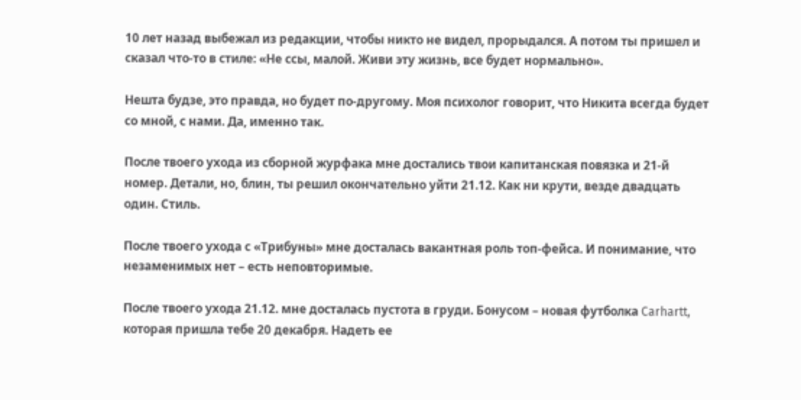10 лет назад выбежал из редакции, чтобы никто не видел, прорыдался. А потом ты пришел и сказал что-то в стиле: «Не ссы, малой. Живи эту жизнь, все будет нормально».

Нешта будзе, это правда, но будет по-другому. Моя психолог говорит, что Никита всегда будет со мной, с нами. Да, именно так.

После твоего ухода из сборной журфака мне достались твои капитанская повязка и 21-й номер. Детали, но, блин, ты решил окончательно уйти 21.12. Как ни крути, везде двадцать один. Стиль.

После твоего ухода с «Трибуны» мне досталась вакантная роль топ-фейса. И понимание, что незаменимых нет – есть неповторимые.

После твоего ухода 21.12. мне досталась пустота в груди. Бонусом – новая футболка Carhartt, которая пришла тебе 20 декабря. Надеть ее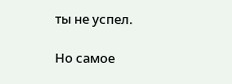ты не успел.

Но самое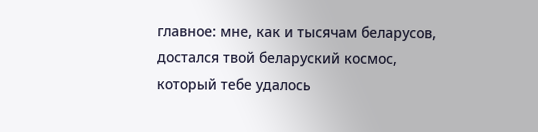главное: мне, как и тысячам беларусов, достался твой беларуский космос, который тебе удалось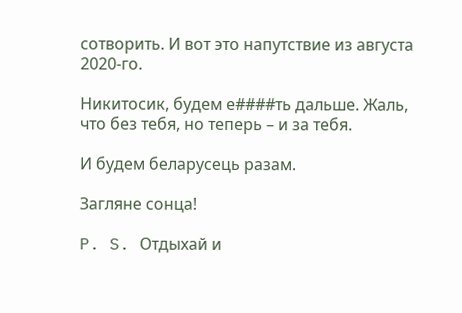сотворить. И вот это напутствие из августа 2020-го.

Никитосик, будем е####ть дальше. Жаль, что без тебя, но теперь – и за тебя.

И будем беларусець разам.

Загляне сонца!

P. S. Отдыхай и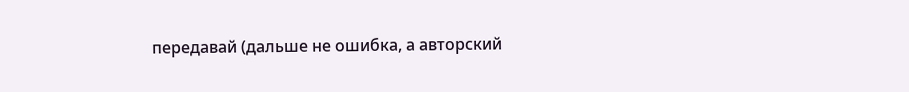передавай (дальше не ошибка, а авторский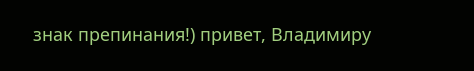знак препинания!) привет, Владимиру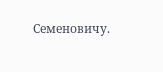Семеновичу.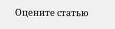Оцените статью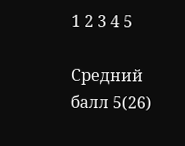1 2 3 4 5

Средний балл 5(26)